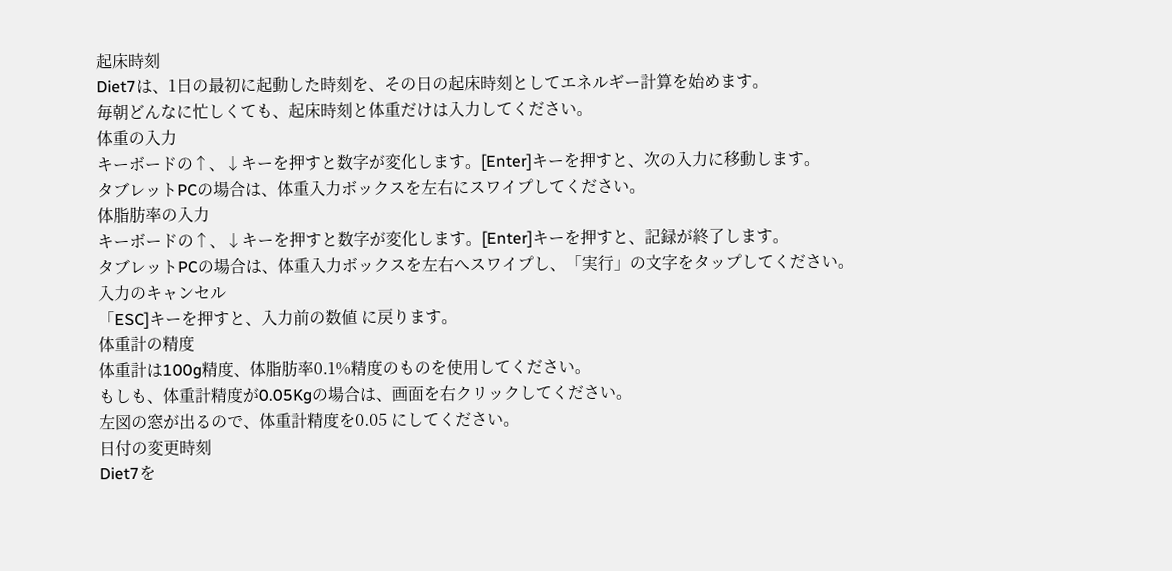起床時刻
Diet7は、1日の最初に起動した時刻を、その日の起床時刻としてエネルギー計算を始めます。
毎朝どんなに忙しくても、起床時刻と体重だけは入力してください。
体重の入力
キーボードの↑、↓キーを押すと数字が変化します。[Enter]キーを押すと、次の入力に移動します。
タブレットPCの場合は、体重入力ボックスを左右にスワイプしてください。
体脂肪率の入力
キーボードの↑、↓キーを押すと数字が変化します。[Enter]キーを押すと、記録が終了します。
タブレットPCの場合は、体重入力ボックスを左右へスワイプし、「実行」の文字をタップしてください。
入力のキャンセル
「ESC]キーを押すと、入力前の数値 に戻ります。
体重計の精度
体重計は100g精度、体脂肪率0.1%精度のものを使用してください。
もしも、体重計精度が0.05Kgの場合は、画面を右クリックしてください。
左図の窓が出るので、体重計精度を0.05 にしてください。
日付の変更時刻
Diet7を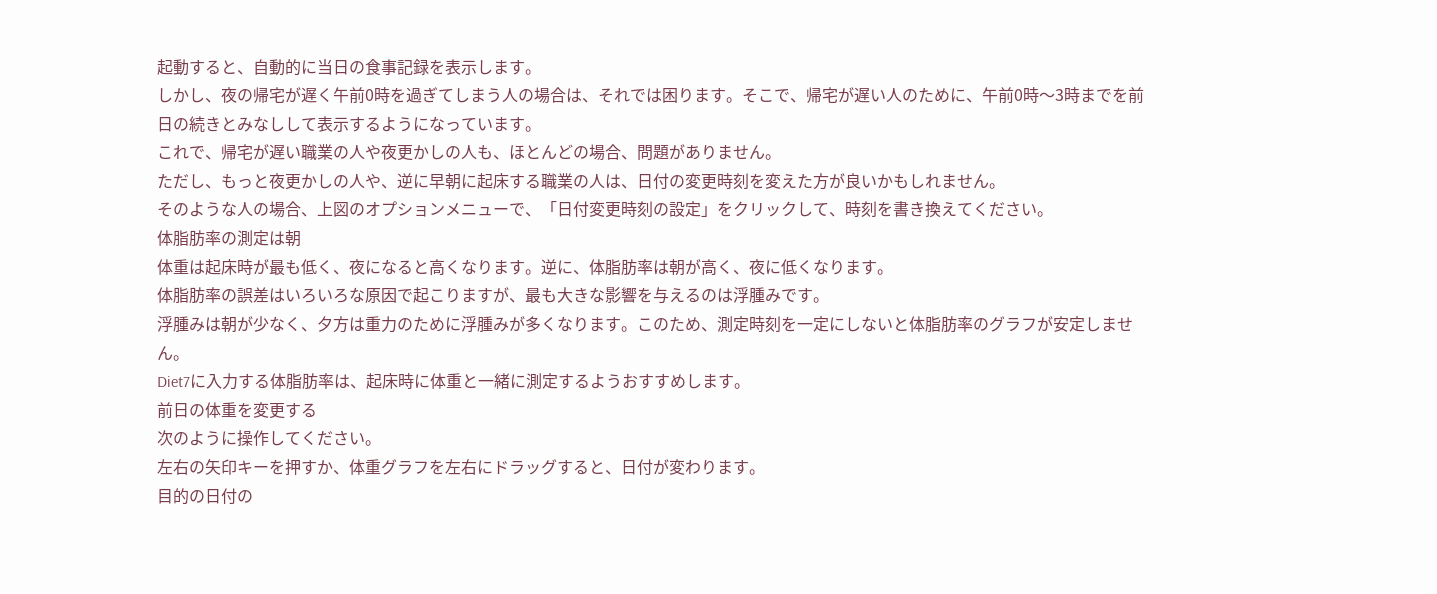起動すると、自動的に当日の食事記録を表示します。
しかし、夜の帰宅が遅く午前0時を過ぎてしまう人の場合は、それでは困ります。そこで、帰宅が遅い人のために、午前0時〜3時までを前日の続きとみなしして表示するようになっています。
これで、帰宅が遅い職業の人や夜更かしの人も、ほとんどの場合、問題がありません。
ただし、もっと夜更かしの人や、逆に早朝に起床する職業の人は、日付の変更時刻を変えた方が良いかもしれません。
そのような人の場合、上図のオプションメニューで、「日付変更時刻の設定」をクリックして、時刻を書き換えてください。
体脂肪率の測定は朝
体重は起床時が最も低く、夜になると高くなります。逆に、体脂肪率は朝が高く、夜に低くなります。
体脂肪率の誤差はいろいろな原因で起こりますが、最も大きな影響を与えるのは浮腫みです。
浮腫みは朝が少なく、夕方は重力のために浮腫みが多くなります。このため、測定時刻を一定にしないと体脂肪率のグラフが安定しません。
Diet7に入力する体脂肪率は、起床時に体重と一緒に測定するようおすすめします。
前日の体重を変更する
次のように操作してください。
左右の矢印キーを押すか、体重グラフを左右にドラッグすると、日付が変わります。
目的の日付の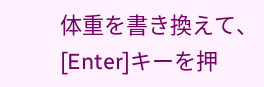体重を書き換えて、[Enter]キーを押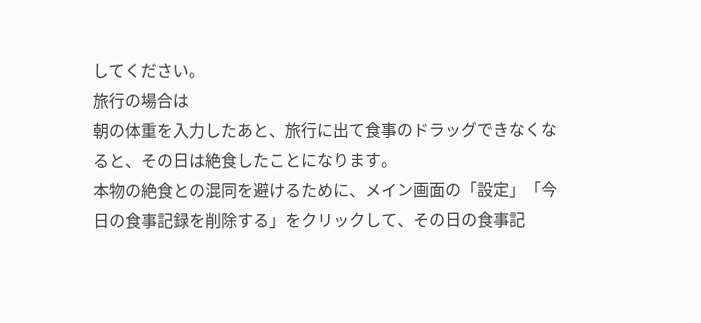してください。
旅行の場合は
朝の体重を入力したあと、旅行に出て食事のドラッグできなくなると、その日は絶食したことになります。
本物の絶食との混同を避けるために、メイン画面の「設定」「今日の食事記録を削除する」をクリックして、その日の食事記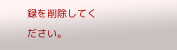録を削除してください。